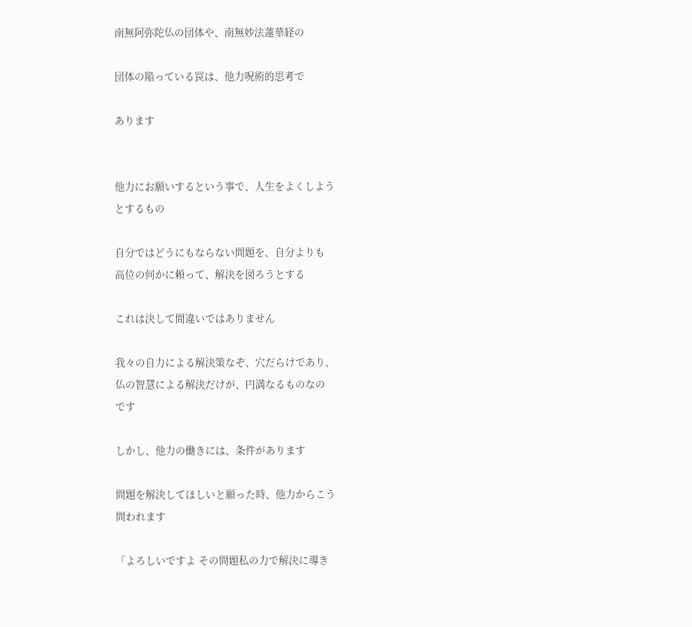南無阿弥陀仏の団体や、南無妙法蓮華経の

団体の陥っている罠は、他力呪術的思考で

あります


他力にお願いするという事で、人生をよくしよう
とするもの

自分ではどうにもならない問題を、自分よりも
高位の何かに頼って、解決を図ろうとする

これは決して間違いではありません

我々の自力による解決策なぞ、穴だらけであり、
仏の智慧による解決だけが、円満なるものなの
です

しかし、他力の働きには、条件があります

問題を解決してほしいと願った時、他力からこう
問われます

「よろしいですよ その問題私の力で解決に導き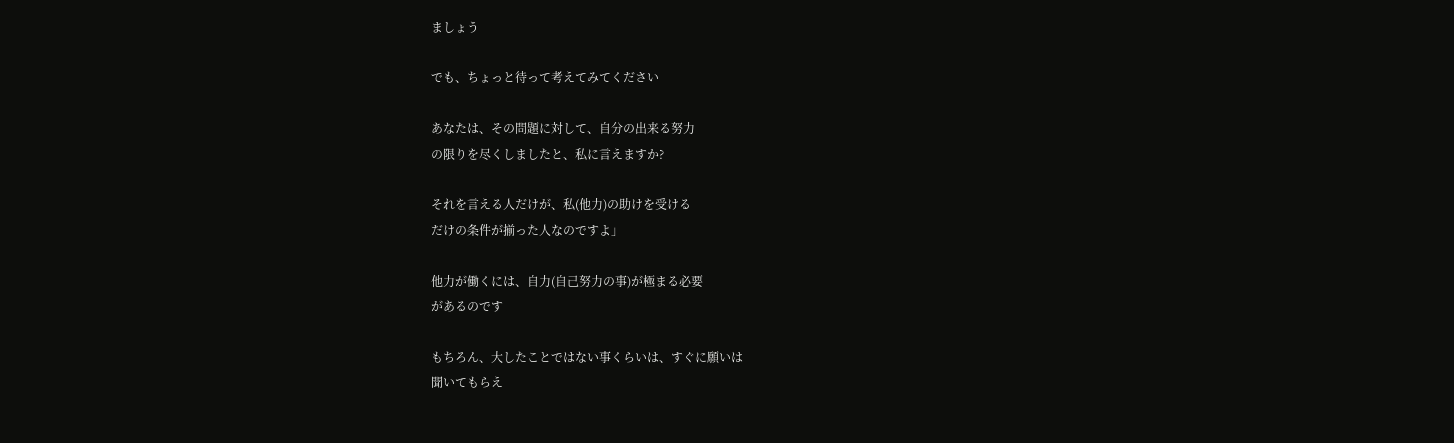ましょう

でも、ちょっと待って考えてみてください

あなたは、その問題に対して、自分の出来る努力
の限りを尽くしましたと、私に言えますか?

それを言える人だけが、私(他力)の助けを受ける
だけの条件が揃った人なのですよ」

他力が働くには、自力(自己努力の事)が極まる必要
があるのです

もちろん、大したことではない事くらいは、すぐに願いは
聞いてもらえ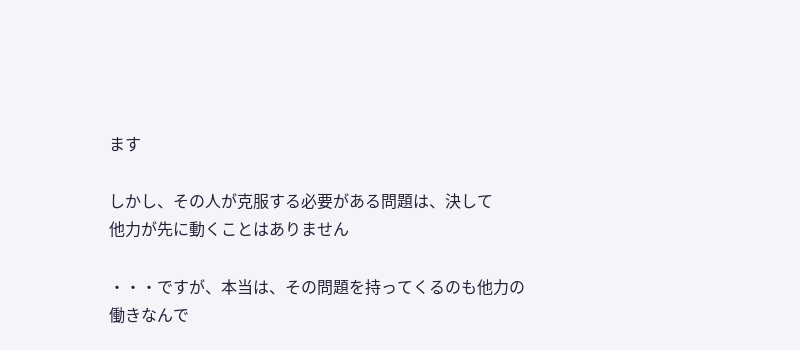ます

しかし、その人が克服する必要がある問題は、決して
他力が先に動くことはありません

・・・ですが、本当は、その問題を持ってくるのも他力の
働きなんで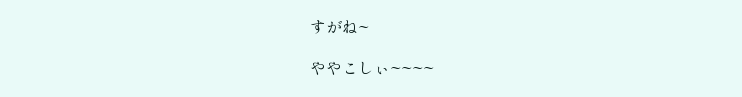すがね~

ややこしぃ~~~~